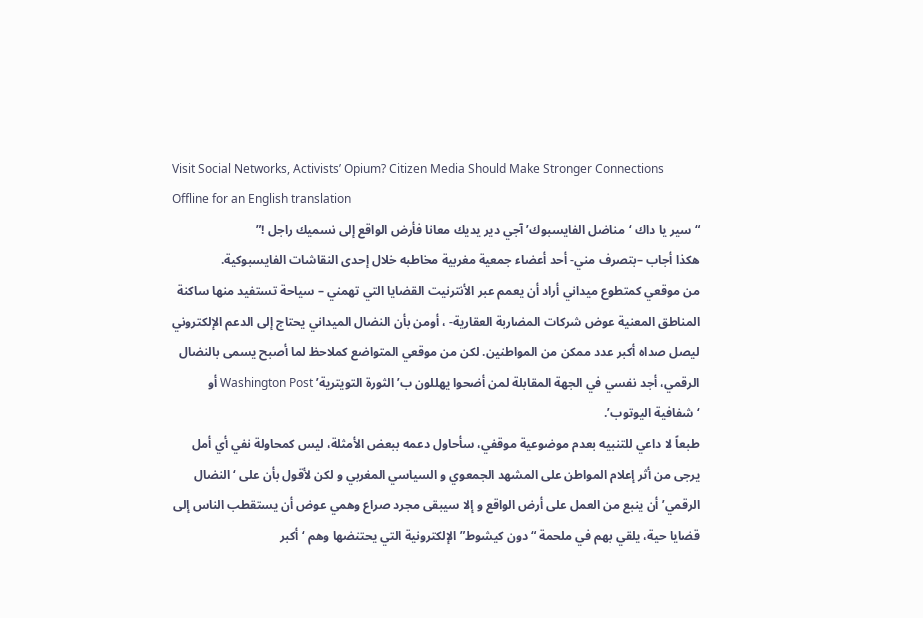Visit Social Networks, Activists’ Opium? Citizen Media Should Make Stronger Connections Offline for an English translation
“سير يا داك ‘مناضل الفايسبوك’ آجي دير يديك معانا فأرض الواقع إلى نسميك راجل !”
هكذا أجاب –بتصرف مني- أحد أعضاء جمعية مغربية مخاطبه خلال إحدى النقاشات الفايسبوكية.
من موقعي كمتطوع ميداني أراد أن يعمم عبر الأنترنيت القضايا التي تهمني – سياحة تستفيد منها ساكنة المناطق المعنية عوض شركات المضاربة العقارية- ، أومن بأن النضال الميداني يحتاج إلى الدعم الإلكتروني ليصل صداه أكبر عدد ممكن من المواطنين. لكن من موقعي المتواضع كملاحظ لما أصبح يسمى بالنضال الرقمي، أجد نفسي في الجهة المقابلة لمن أضحوا يهللون ب’الثورة التويترية’ Washington Post أو ‘شفافية اليوتوب’.
طبعاً لا داعي للتنبيه بعدم موضوعية موقفي، سأحاول دعمه ببعض الأمثلة، ليس كمحاولة نفي أي أمل يرجى من أثر إعلام المواطن على المشهد الجمعوي و السياسي المغربي و لكن لأقول بأن على ‘النضال الرقمي’ أن ينبع من العمل على أرض الواقع و إلا سيبقى مجرد صراع وهمي عوض أن يستقطب الناس إلى قضايا حية، يلقي بهم في ملحمة “دون كيشوط” الإلكترونية التي يحتنضها وهم ‘أكبر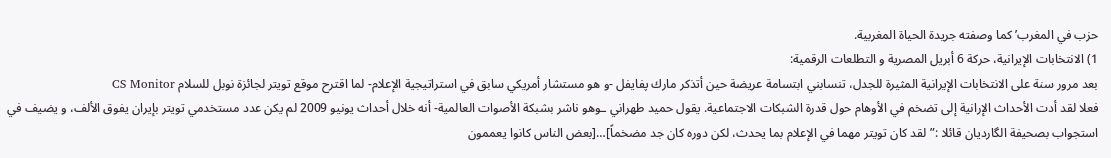حزب في المغرب’ كما وصفته جريدة الحياة المغربية.
1) الانتخابات الإيرانية، حركة 6 أبريل المصرية و التطلعات الرقمية:
بعد مرور سنة على الانتخابات الإيرانية المثيرة للجدل، تنسابني ابتسامة عريضة حين أتذكر مارك پفايفل -و هو مستشار أمريكي سابق في استراتيجية الإعلام- لما اقترح موقع تويتر لجائزة نوبل للسلام CS Monitor
فعلا لقد أدت الأحداث الإرانية إلى تضخم في الأوهام حول قدرة الشبكات الاجتماعية. يقول حميد طهراني ـوهو ناشر بشبكة الأصوات العالمية- أنه خلال أحداث يونيو 2009 لم يكن عدد مستخدمي تويتر بإيران يفوق الألف، و يضيف في استجواب بصحيفة الگارديان قائلا :”لقد كان تويتر مهما في الإعلام بما يحدث، لكن دوره كان جد مضخماً]…[بعض الناس كانوا يعممون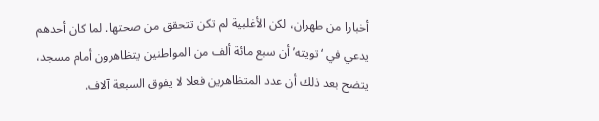أخبارا من طهران، لكن الأغلبية لم تكن تتحقق من صحتها. لما كان أحدهم يدعي في ‘تويته’ أن سبع مائة ألف من المواطنين يتظاهرون أمام مسجد، يتضح بعد ذلك أن عدد المتظاهرين فعلا لا يفوق السبعة آلاف.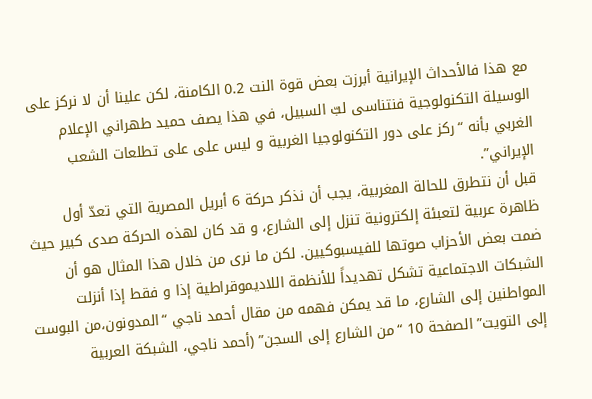مع هذا فالأحداث الإيرانية أبرزت بعض قوة النت 0.2 الكامنة، لكن علينا أن لا نركز على الوسيلة التكنولوجية فنتناسى لبّ السبيل، في هذا يصف حميد طهراني الإعلام الغربي بأنه “ركز على دور التكنولوجيا الغربية و ليس على على تطلعات الشعب الإيراني”.
قبل أن نتطرق للحالة المغربية، يجب أن نذكر حركة 6 أبريل المصرية التي تعدّ أول ظاهرة عربية لتعبئة إلكترونية تنزل إلى الشارع، و قد كان لهذه الحركة صدى كبير حيث ضمت بعض الأحزاب صوتها للفيسبوكيين. لكن ما نرى من خلال هذا المثال هو أن الشبكات الاجتماعية تشكل تهديداً للأنظمة اللاديموقراطية إذا و فقط إذا أنزلت المواطنين إلى الشارع، ما قد يمكن فهمه من مقال أحمد ناجي “المدونون،من البوست إلى التويت” الصفحة 10 “من الشارع إلى السجن” (أحمد ناجي، الشبكة العربية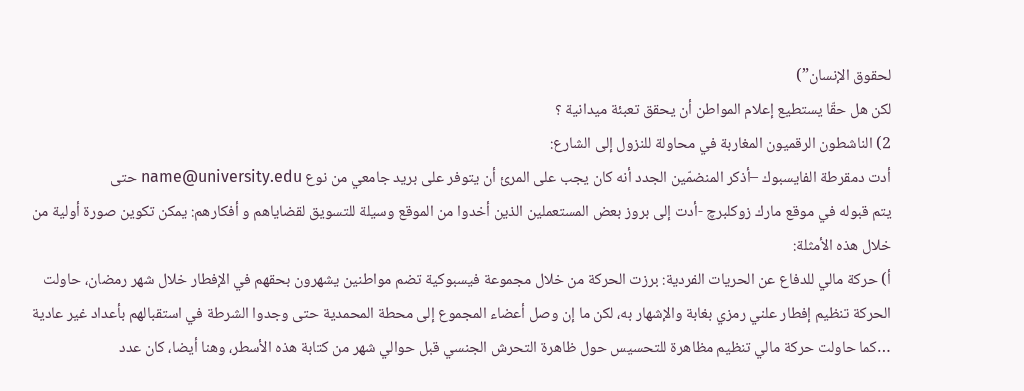لحقوق الإنسان”)
لكن هل حقّا يستطيع إعلام المواطن أن يحقق تعبئة ميدانية ؟
2) الناشطون الرقميون المغاربة في محاولة للنزول إلى الشارع:
أدت دمقرطة الفايسبوك –أذكر المنضمّين الجدد أنه كان يجب على المرئ أن يتوفر على بريد جامعي من نوع name@university.edu حتى
يتم قبوله في موقع مارك زوكلبرچ -أدت إلى بروز بعض المستعملين الذين أخدوا من الموقع وسيلة للتسويق لقضاياهم و أفكارهم: يمكن تكوين صورة أولية من خلال هذه الأمثلة:
أ) حركة مالي للدفاع عن الحريات الفردية: برزت الحركة من خلال مجموعة فيسبوكية تضم مواطنين يشهرون بحقهم في الإفطار خلال شهر رمضان، حاولت الحركة تنظيم إفطار علني رمزي بغابة والإشهار به، لكن ما إن وصل أعضاء المجموع إلى محطة المحمدية حتى وجدوا الشرطة في استقبالهم بأعداد غير عادية …كما حاولت حركة مالي تنظيم مظاهرة للتحسيس حول ظاهرة التحرش الجنسي قبل حوالي شهر من كتابة هذه الأسطر، وهنا أيضا، كان عدد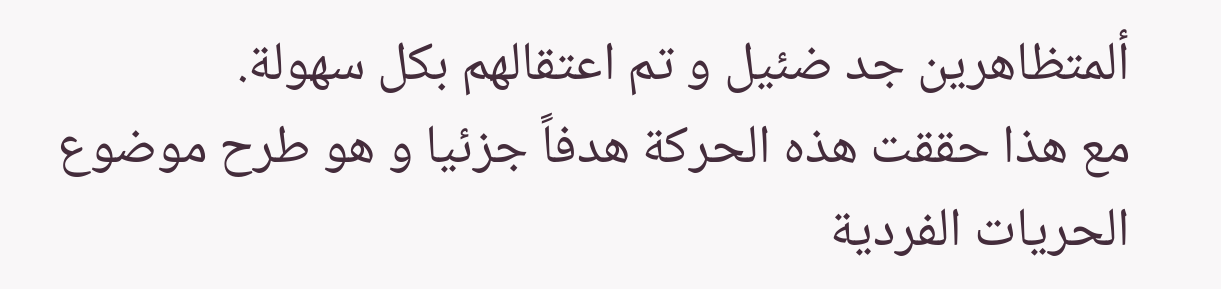ألمتظاهرين جد ضئيل و تم اعتقالهم بكل سهولة.
مع هذا حققت هذه الحركة هدفاً جزئيا و هو طرح موضوع الحريات الفردية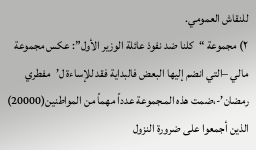للنقاش العمومي.
٢) مجموعة “كلنا ضد نفوذ عائلة الوزير الأول”: عكس مجموعة مالي –التي انضم إليها البعض فالبداية فقد للإساءة ل’مفطري رمضان’-،ضمت هذه المـجموعة عدداً مهماً من المواطنين(20000) الذين أجمعوا على ضرورة النزول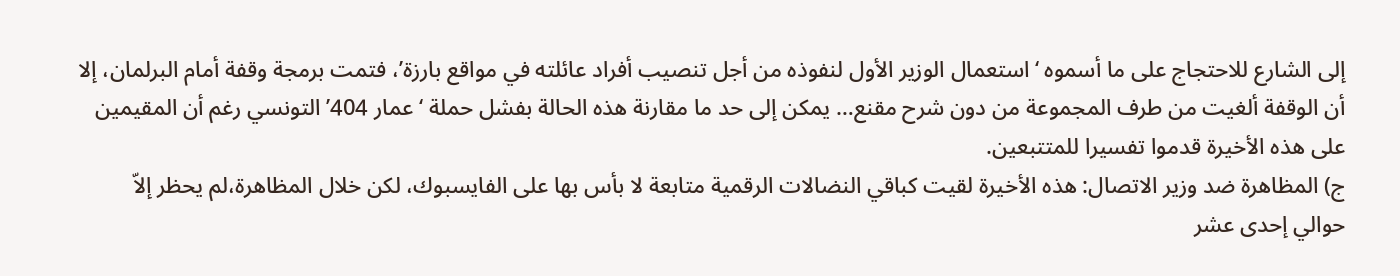إلى الشارع للاحتجاج على ما أسموه ‘استعمال الوزير الأول لنفوذه من أجل تنصيب أفراد عائلته في مواقع بارزة’، فتمت برمجة وقفة أمام البرلمان، إلا أن الوقفة ألغيت من طرف المجموعة من دون شرح مقنع… يمكن إلى حد ما مقارنة هذه الحالة بفشل حملة ‘عمار 404’ التونسي رغم أن المقيمين على هذه الأخيرة قدموا تفسيرا للمتتبعين.
ج) المظاهرة ضد وزير الاتصال: هذه الأخيرة لقيت كباقي النضالات الرقمية متابعة لا بأس بها على الفايسبوك، لكن خلال المظاهرة،لم يحظر إلاّ حوالي إحدى عشر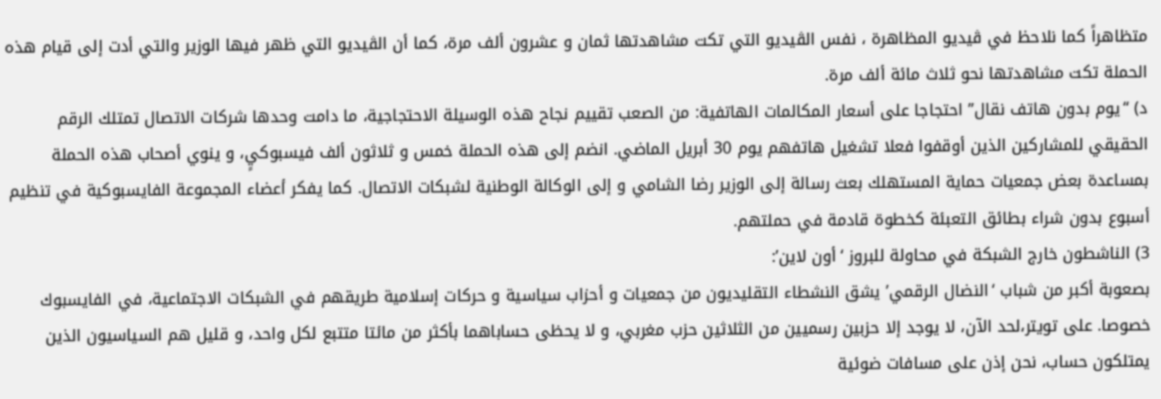متظاهراً كما نلاحظ في ڤيديو المظاهرة ، نفس الڤيديو التي تكت مشاهدتها ثمان و عشرون ألف مرة، كما أن الڤيديو التي ظهر فيها الوزير والتي أدت إلى قيام هذه الحملة تكت مشاهدتها نحو ثلاث مائة ألف مرة.
د) “يوم بدون هاتف نقال” احتجاجا على أسعار المكالمات الهاتفية: من الصعب تقييم نجاح هذه الوسيلة الاحتجاجية، ما دامت وحدها شركات الاتصال تمتلك الرقم الحقيقي للمشاركين الذين أوقفوا فعلا تشغيل هاتفهم يوم 30 أبريل الماضي. انضم إلى هذه الحملة خمس و ثلاثون ألف فيسبوكيٍ، و ينوي أصحاب هذه الحملة بمساعدة بعض جمعيات حماية المستهلك بعث رسالة إلى الوزير رضا الشامي و إلى الوكالة الوطنية لشبكات الاتصال. كما يفكر أعضاء المجموعة الفايسبوكية في تنظيم أسبوع بدون شراء بطائق التعبئة كخطوة قادمة في حملتهم.
3) الناشطون خارج الشبكة في محاولة للبروز ‘أون لاين’:
بصعوبة أكبر من شباب ‘النضال الرقمي’ يشق النشطاء التقليديون من جمعيات و أحزاب سياسية و حركات إسلامية طريقهم في الشبكات الاجتماعية، في الفايسبوك خصوصا. على تويتر،لحد الآن، لا يوجد إلا حزبين رسميين من الثلاثين حزب مغربي، و لا يحظى حساباهما بأكثر من مائتا متتبع لكل واحد، و قليل هم السياسيون الذين يمتلكون حساب، نحن إذن على مسافات ضوئية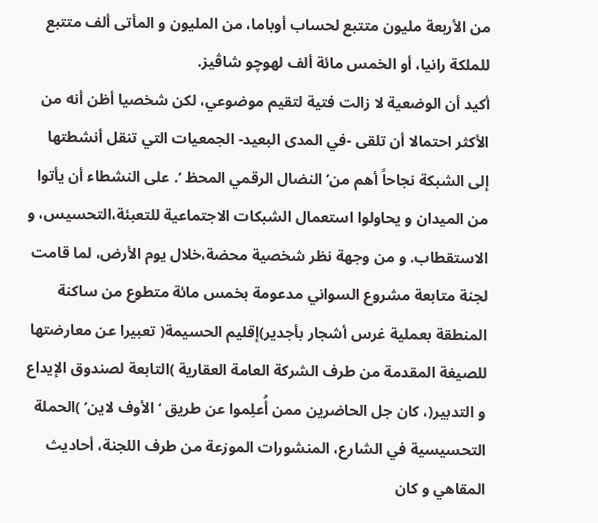من الأربعة مليون متتبع لحساب أوباما، من المليون و المأتى ألف متتبع للملكة رانيا، أو الخمس مائة ألف لهوچو شاڤيز.
أكيد أن الوضعية لا زالت فتية لتقيم موضوعي، لكن شخصيا أظن أنه من الأكثر احتمالا أن تلقى -في المدى البعيد- الجمعيات التي تنقل أنشطتها إلى الشبكة نجاحاً أهم من’النضال الرقمي المحظ ‘. على النشطاء أن يأتوا من الميدان و يحاولوا استعمال الشبكات الاجتماعية للتعبئة،التحسيس، و الاستقطاب. و من وجهة نظر شخصية محضة،خلال يوم الأرض، لما قامت لجنة متابعة مشروع السواني مدعومة بخمس مائة متطوع من ساكنة المنطقة بعملية غرس أشجار بأجدير)إقليم الحسيمة( تعبيرا عن معارضتها للصيغة المقدمة من طرف الشركة العامة العقارية )التابعة لصندوق الإيداع و التدبير(، كان جل الحاضرين ممن أُعلِموا عن طريق ‘الأوف لاين’ )الحملة التحسيسية في الشارع، المنشورات الموزعة من طرف اللجنة، أحاديث المقاهي و كان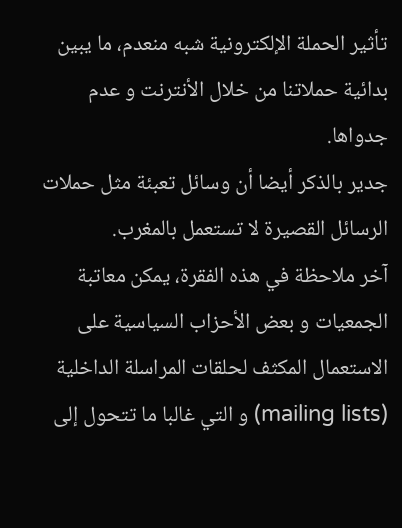تأثير الحملة الإلكترونية شبه منعدم، ما يبين بدائية حملاتنا من خلال الأنترنت و عدم جدواها.
جدير بالذكر أيضا أن وسائل تعبئة مثل حملات الرسائل القصيرة لا تستعمل بالمغرب.
آخر ملاحظة في هذه الفقرة، يمكن معاتبة الجمعيات و بعض الأحزاب السياسية على الاستعمال المكثف لحلقات المراسلة الداخلية (mailing lists) و التي غالبا ما تتحول إلى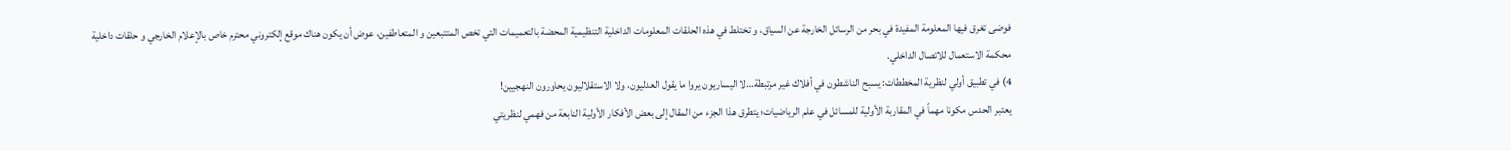فوضى تغرق فيها المعلومة المفيدة في بحر من الرسائل الخارجة عن السياق، و تختلط في هذه الحلقات المعلومات الداخلية التنظيمية المحضة بالتعميمات التي تخص المتتبعين و المتعاطفين، عوض أن يكون هناك موقع إلكتروني محترم خاص بالإعلام الخارجي و حلقات داخلية محكمة الاستعمال للاتصال الداخلي.
4) في تطبيق أولي لنظرية المخططات: يسبح الناشطون في أفلاك غير مرتبطة…لا اليساريون يروا ما يقول العدليون، ولا الاستقلاليون يحاورون النهجيين!
يعتبر الحدس مكونا مهماً في المقاربة الأولية للمسائل في علم الرياضيات؛ يتطرق هذا الجزء من المقال إلى بعض الأفكار الأولية النابعة من فهمي لنظريتي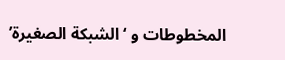المخطوطات و ‘الشبكة الصغيرة’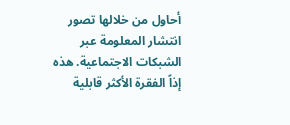أحاول من خلالها تصور انتشار المعلومة عبر الشبكات الاجتماعية. هذه إذاً الفقرة الأكثر قابلية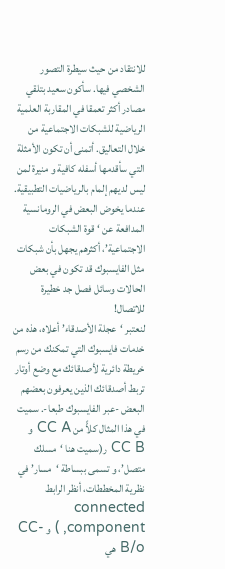للانتقاد من حيث سيطرة التصور الشخصي فيها. سأكون سعيد بتلقي مصادر أكثر تعمقا في المقاربة العلمية الرياضية للشبكات الاجتماعية من خلال التعاليق. أتمنى أن تكون الأمثلة التي سأقدمها أسفله كافية و منيرة لمن ليس لديهم إلمام بالرياضيات التطبيقية.
عندما يخوض البعض في الرومانسية المدافعة عن ‘قوة الشبكات الاجتماعية’، أكثرهم يجهل بأن شبكات مثل الفايسبوك قد تكون في بعض الحالات وسائل فصل جد خطيرة للاتصال!
لنعتبر ‘عجلة الأصدقاء’ أعلاه، هذه من خدمات فايسبوك التي تمكنك من رسم خريطة دائرية لأصدقائك مع وضع أوتار تربط أصدقائك الذين يعرفون بعضهم البعض -عبر الفايسبوك طبعا-. سميت في هذا المثال كلاًّ من CC A و CC B ر(سميت هنا ‘مسلك متصل’، و تسمى ببساطة ‘مسار’ في نظرية المخططات، أنظر الرابط connected component, ) و CC-B/o هي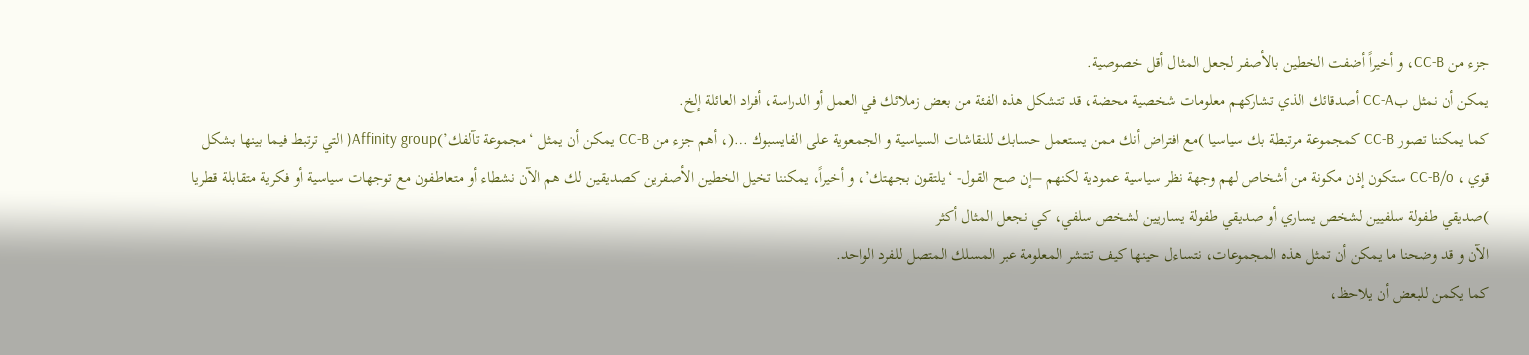جزء من CC-B، و أخيراً أضفت الخطين بالأصفر لجعل المثال أقل خصوصية.
يمكن أن نمثل بCC-A أصدقائك الذي تشاركهم معلومات شخصية محضة، قد تتشكل هذه الفئة من بعض زملائك في العمل أو الدراسة، أفراد العائلة إلخ.
كما يمكننا تصور CC-B كمجموعة مرتبطة بك سياسيا )مع افتراض أنك ممن يستعمل حسابك للنقاشات السياسية و الجمعوية على الفايسبوك …(، أهم جزء من CC-B يمكن أن يمثل ‘مجموعة تآلفك’)Affinity group( التي ترتبط فيما بينها بشكل قوي ، CC-B/o ستكون إذن مكونة من أشخاص لهم وجهة نظر سياسية عمودية لكنهم –إن صح القول- ‘يلتقون بجهتك’، و أخيراً، يمكننا تخيل الخطين الأصفرين كصديقين لك هم الآن نشطاء أو متعاطفون مع توجهات سياسية أو فكرية متقابلة قطريا )صديقي طفولة سلفيين لشخص يساري أو صديقي طفولة يساريين لشخص سلفي، كي نجعل المثال أكثر
الآن و قد وضحنا ما يمكن أن تمثل هذه المجموعات، نتساءل حينها كيف تنتشر المعلومة عبر المسلك المتصل للفرد الواحد.
كما يكمن للبعض أن يلاحظ،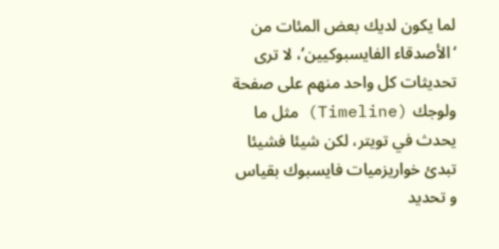لما يكون لديك بعض المئات من ‘الأصدقاء الفايسبوكيين’، لا ترى تحديثات كل واحد منهم على صفحة ولوجك (Timeline) مثل ما يحدث في تويتر، لكن شيئا فشيئا تبدئ خواريزميات فايسبوك بقياس و تحديد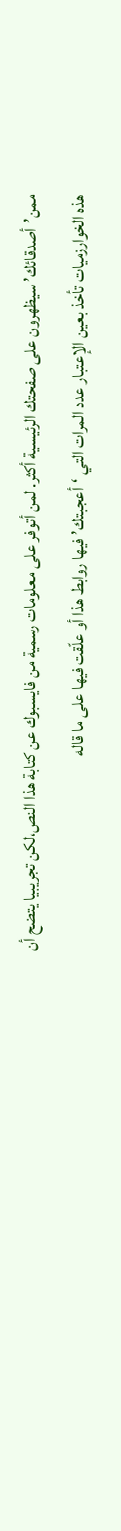ممن’أصدقائك’ سيظهرون على صفحتك الرئيسية أكثر. لمن أتوفر على معلومات رسمية من فايسبوك عن كتابة هذا النص،لكن تجريبيا يتضح أن هذه الخوارزميات تأخذ بعين الإعتبار عدد المرات التي ‘أعجبتك’ فيها روابط هذا أو علّقت فيها على ما قاله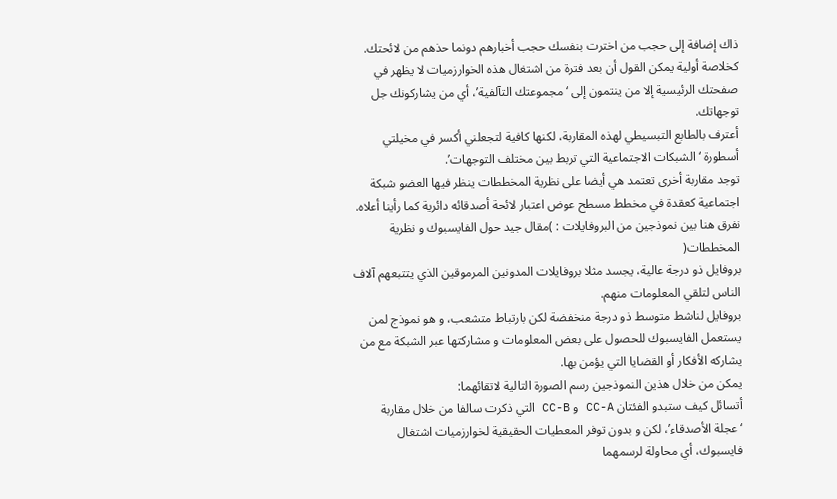ذاك إضافة إلى حجب من اخترت بنفسك حجب أخبارهم دونما حذهم من لائحتك.
كخلاصة أولية يمكن القول أن بعد فترة من اشتغال هذه الخوارزميات لا يظهر في صفحتك الرئيسية إلا من ينتمون إلى ‘مجموعتك التآلفية’، أي من يشاركونك جل توجهاتك.
أعترف بالطابع التبسيطي لهذه المقاربة، لكنها كافية لتجعلني أكسر في مخيلتي أسطورة ‘الشبكات الاجتماعية التي تربط بين مختلف التوجهات’.
توجد مقاربة أخرى تعتمد هي أيضا على نظرية المخططات ينظر فيها العضو شبكة اجتماعية كعقدة في مخطط مسطح عوض اعتبار لائحة أصدقائه دائرية كما رأينا أعلاه.
نفرق هنا بين نموذجين من البروفايلات : )مقال جيد حول الفايسبوك و نظرية المخططات(
بروفايل ذو درجة عالية، يجسد مثلا بروفايلات المدونين المرموقين الذي يتتبعهم آلاف الناس لتلقي المعلومات منهم.
بروفايل لناشط متوسط ذو درجة منخفضة لكن بارتباط متشعب، و هو نموذج لمن يستعمل الفايسبوك للحصول على بعض المعلومات و مشاركتها عبر الشبكة مع من يشاركه الأفكار أو القضايا التي يؤمن بها.
يمكن من خلال هذين النموذجين رسم الصورة التالية لاتقائهما:
أتسائل كيف ستبدو الفئتان CC-A و CC-B التي ذكرت سالفا من خلال مقاربة ‘عجلة الأصدقاء’، لكن و بدون توفر المعطيات الحقيقية لخوارزميات اشتغال فايسبوك، أي محاولة لرسمهما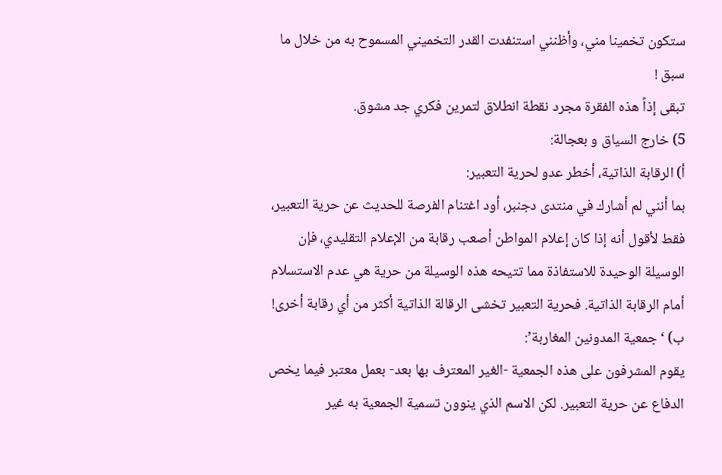ستكون تخمينا مني، وأظنني استنفدت القدر التخميني المسموح به من خلال ما سبق !
تبقى إذاً هذه الفقرة مجرد نقطة انطلاق لتمرين فكري جد مشوق.
5) خارج السياق و بعجالة:
أ) الرقابة الذاتية، أخطر عدو لحرية التعبير:
بما أنني لم أشارك في منتدى دجنبر، أود اغتنام الفرصة للحديث عن حرية التعبير، فقط لأقول أنه إذا كان إعلام المواطن أصعب رقابة من الإعلام التقليدي، فإن الوسيلة الوحيدة للاستفاذة مما تتيحه هذه الوسيلة من حرية هي عدم الاستسلام أمام الرقابة الذاتية. فحرية التعبير تخشى الرقالة الذاتية أكثر من أي رقابة أخرى!
ب) ‘جمعية المدونين المغاربة’:
يقوم المشرفون على هذه الجمعية -الغير المعترف بها بعد- بعمل معتبر فيما يخص الدفاع عن حرية التعبير. لكن الاسم الذي ينوون تسمية الجمعية به غير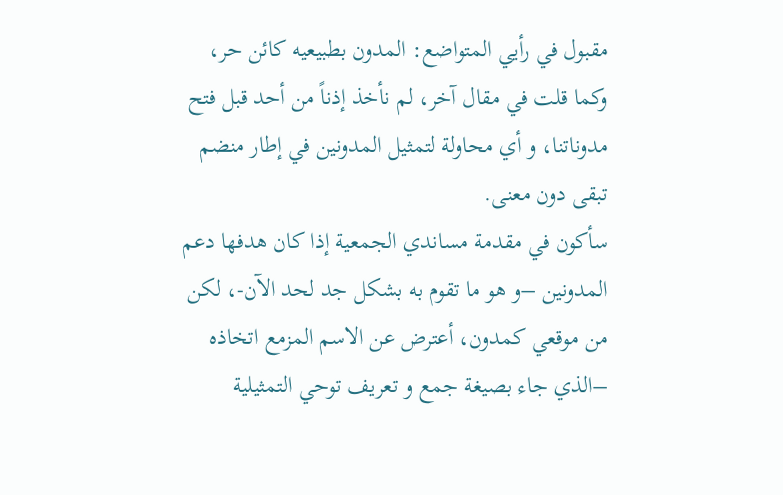مقبول في رأيي المتواضع: المدون بطبيعيه كائن حر، وكما قلت في مقال آخر، لم نأخذ إذناً من أحد قبل فتح مدوناتنا، و أي محاولة لتمثيل المدونين في إطار منضم تبقى دون معنى.
سأكون في مقدمة مساندي الجمعية إذا كان هدفها دعم المدونين –و هو ما تقوم به بشكل جد لحد الآن-، لكن من موقعي كمدون، أعترض عن الاسم المزمع اتخاذه –الذي جاء بصيغة جمع و تعريف توحي التمثيلية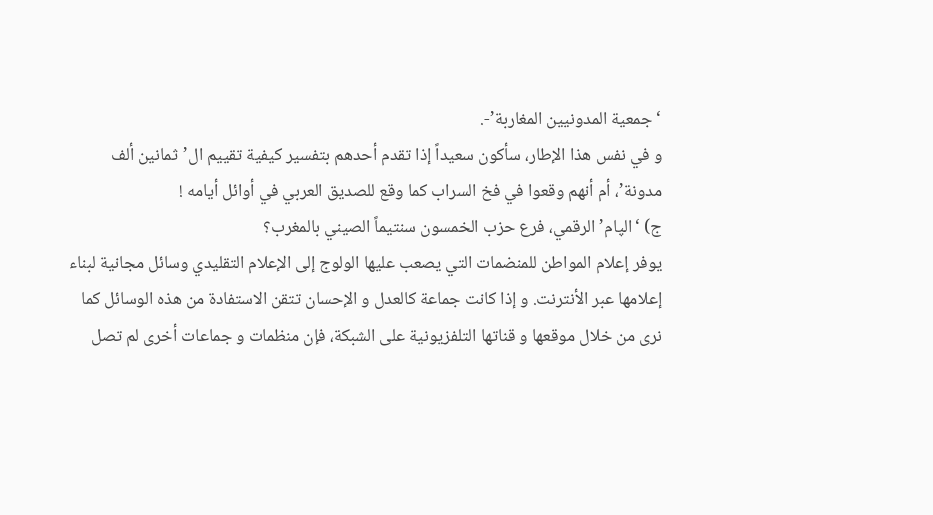‘جمعية المدونيين المغاربة’-.
و في نفس هذا الإطار، سأكون سعيداً إذا تقدم أحدهم بتفسير كيفية تقييم ال’ثمانين ألف مدونة’، أم أنهم وقعوا في فخ السراب كما وقع للصديق العربي في أوائل أيامه !
ج) ‘الپام’ الرقمي، فرع حزب الخمسون سنتيماً الصيني بالمغرب؟
يوفر إعلام المواطن للمنضمات التي يصعب عليها الولوج إلى الإعلام التقليدي وسائل مجانية لبناء إعلامها عبر الأنترنت. و إذا كانت جماعة كالعدل و الإحسان تتقن الاستفادة من هذه الوسائل كما نرى من خلال موقعها و قناتها التلفزيونية على الشبكة، فإن منظمات و جماعات أخرى لم تصل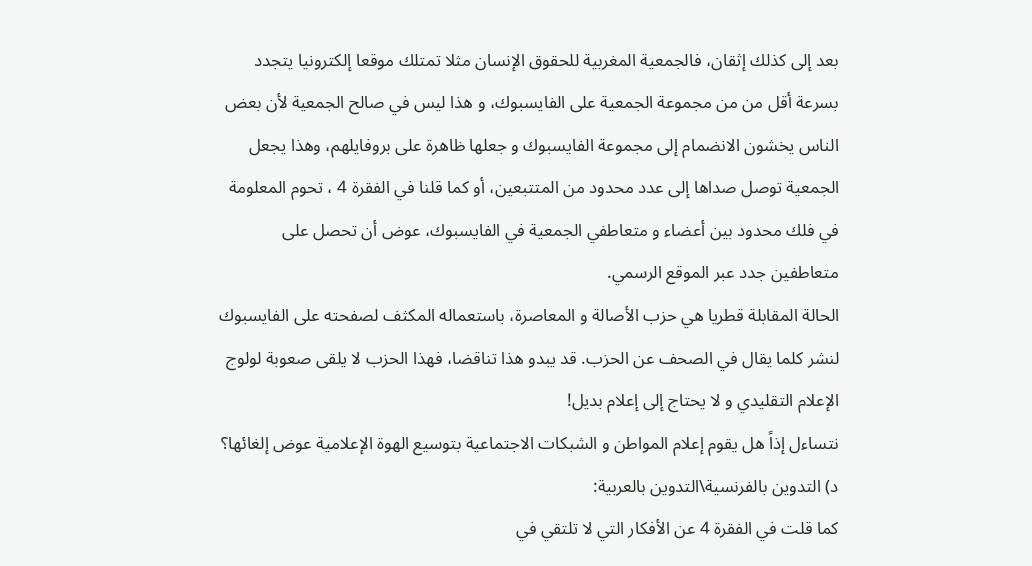بعد إلى كذلك إثقان، فالجمعية المغربية للحقوق الإنسان مثلا تمتلك موقعا إلكترونيا يتجدد بسرعة أقل من من مجموعة الجمعية على الفايسبوك، و هذا ليس في صالح الجمعية لأن بعض الناس يخشون الانضمام إلى مجموعة الفايسبوك و جعلها ظاهرة على بروفايلهم، وهذا يجعل الجمعية توصل صداها إلى عدد محدود من المتتبعين، أو كما قلنا في الفقرة 4 ، تحوم المعلومة في فلك محدود بين أعضاء و متعاطفي الجمعية في الفايسبوك، عوض أن تحصل على متعاطفين جدد عبر الموقع الرسمي.
الحالة المقابلة قطريا هي حزب الأصالة و المعاصرة، باستعماله المكثف لصفحته على الفايسبوك لنشر كلما يقال في الصحف عن الحزب. قد يبدو هذا تناقضا، فهذا الحزب لا يلقى صعوبة لولوج الإعلام التقليدي و لا يحتاج إلى إعلام بديل!
نتساءل إذاً هل يقوم إعلام المواطن و الشبكات الاجتماعية بتوسيع الهوة الإعلامية عوض إلغائها؟
د) التدوين بالفرنسية\التدوين بالعربية:
كما قلت في الفقرة 4 عن الأفكار التي لا تلتقي في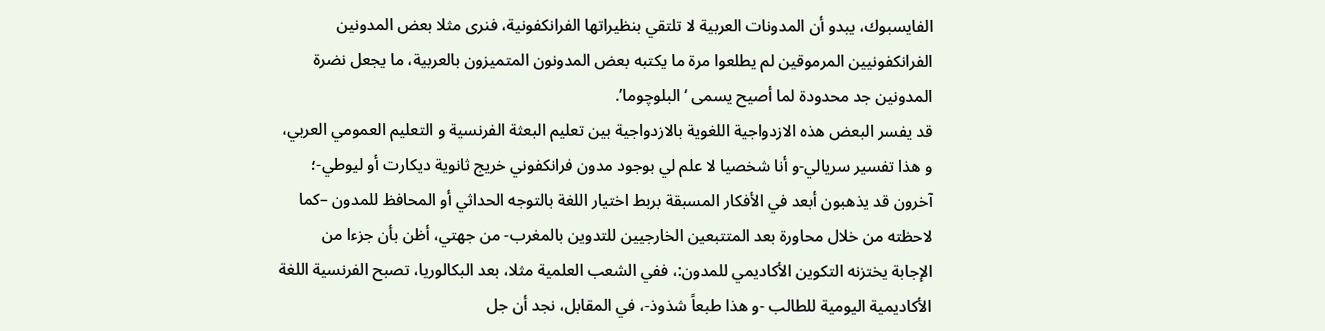الفايسبوك، يبدو أن المدونات العربية لا تلتقي بنظيراتها الفرانكفونية، فنرى مثلا بعض المدونين الفرانكفونيين المرموقين لم يطلعوا مرة ما يكتبه بعض المدونون المتميزون بالعربية، ما يجعل نضرة المدونين جد محدودة لما أصيح يسمى ‘البلوچوما’.
قد يفسر البعض هذه الازدواجية اللغوية بالازدواجية بين تعليم البعثة الفرنسية و التعليم العمومي العربي، و هذا تفسير سريالي-و أنا شخصيا لا علم لي بوجود مدون فرانكفوني خريج ثانوية ديكارت أو ليوطي-؛ آخرون قد يذهبون أبعد في الأفكار المسبقة بربط اختيار اللغة بالتوجه الحداثي أو المحافظ للمدون –كما لاحظته من خلال محاورة بعد المتتبعين الخارجيين للتدوين بالمغرب- من جهتي، أظن بأن جزءا من الإجابة يختزنه التكوين الأكاديمي للمدون:، ففي الشعب العلمية مثلا، بعد البكالوريا، تصبح الفرنسية اللغة الأكاديمية اليومية للطالب -و هذا طبعاً شذوذ-، في المقابل، نجد أن جل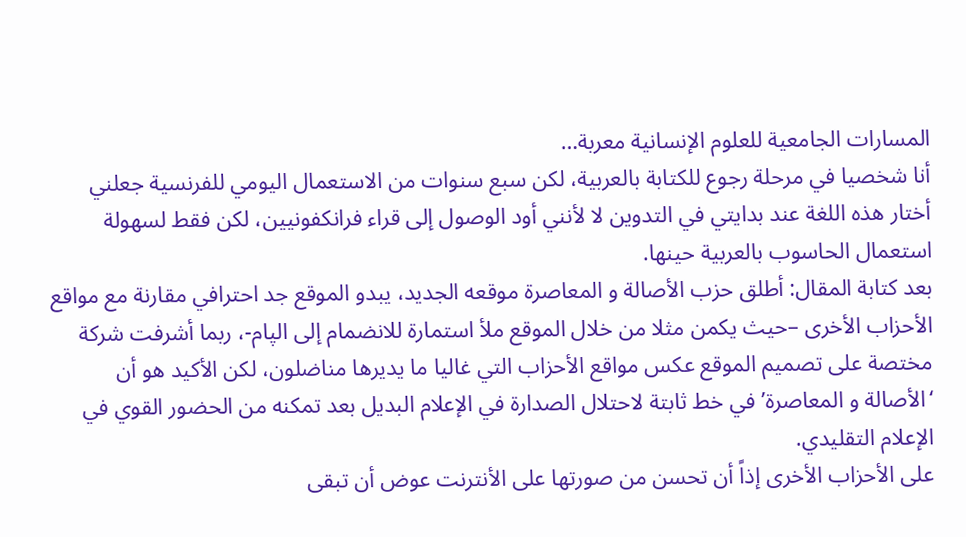المسارات الجامعية للعلوم الإنسانية معربة…
أنا شخصيا في مرحلة رجوع للكتابة بالعربية، لكن سبع سنوات من الاستعمال اليومي للفرنسية جعلني أختار هذه اللغة عند بدايتي في التدوين لا لأنني أود الوصول إلى قراء فرانكفونيين، لكن فقط لسهولة استعمال الحاسوب بالعربية حينها.
بعد كتابة المقال: أطلق حزب الأصالة و المعاصرة موقعه الجديد، يبدو الموقع جد احترافي مقارنة مع مواقع الأحزاب الأخرى –حيث يكمن مثلا من خلال الموقع ملأ استمارة للانضمام إلى الپام-، ربما أشرفت شركة مختصة على تصميم الموقع عكس مواقع الأحزاب التي غاليا ما يديرها مناضلون، لكن الأكيد هو أن ‘الأصالة و المعاصرة’ في خط ثابتة لاحتلال الصدارة في الإعلام البديل بعد تمكنه من الحضور القوي في الإعلام التقليدي.
على الأحزاب الأخرى إذاً أن تحسن من صورتها على الأنترنت عوض أن تبقى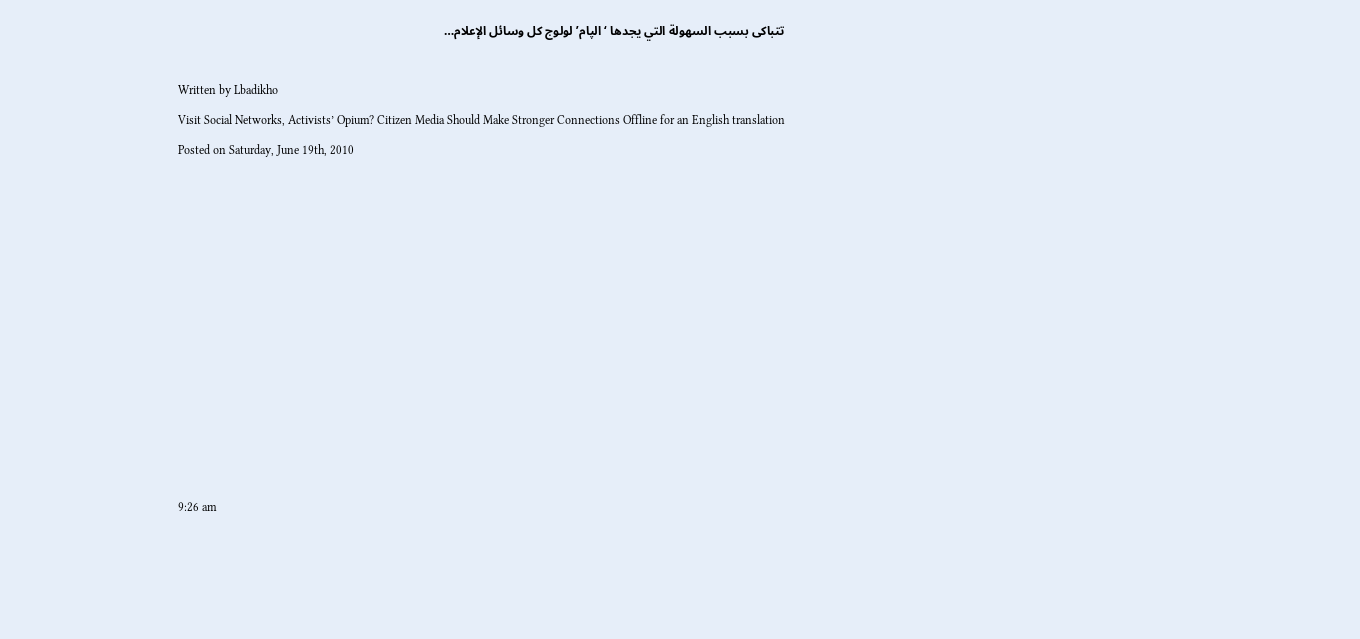تتباكى بسبب السهولة التي يجدها ‘الپام’ لولوج كل وسائل الإعلام…

Written by Lbadikho
Visit Social Networks, Activists’ Opium? Citizen Media Should Make Stronger Connections Offline for an English translation
Posted on Saturday, June 19th, 2010











9:26 am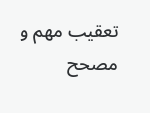تعقيب مهم و مصحح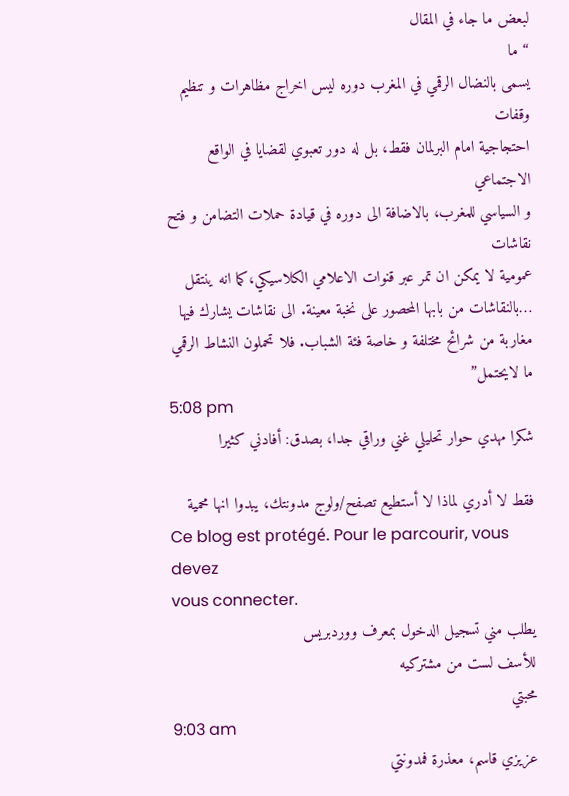لبعض ما جاء في المقال
“ما
يسمى بالنضال الرقمي في المغرب دوره ليس اخراج مظاهرات و تنظيم وقفات
احتجاجية امام البرلمان فقط، بل له دور تعبوي لقضايا في الواقع الاجتماعي
و السياسي للمغرب، بالاضافة الى دوره في قيادة حملات التضامن و فتح نقاشات
عمومية لا يمكن ان تمر عبر قنوات الاعلامي الكلاسيكي،كما انه ينتقل
…بالنقاشات من بابها المحصور على نخبة معينة. الى نقاشات يشارك فيها مغاربة من شرائح مختلفة و خاصة فئة الشباب. فلا تحملون النشاط الرقمي ما لايحتمل”
5:08 pm
شكرا مهدي حوار تحليلي غني وراقي جدا، بصدق: أفادني كثيرا

فقط لا أدري لماذا لا أستطيع تصفح/ولوج مدونتك، يبدوا انها محمية
Ce blog est protégé. Pour le parcourir, vous devez
vous connecter.
يطلب مني تسجيل الدخول بمعرف ووردبريس
للأسف لست من مشتركيه
محبتي
9:03 am
عزيزي قاسم، معذرة فمدونتي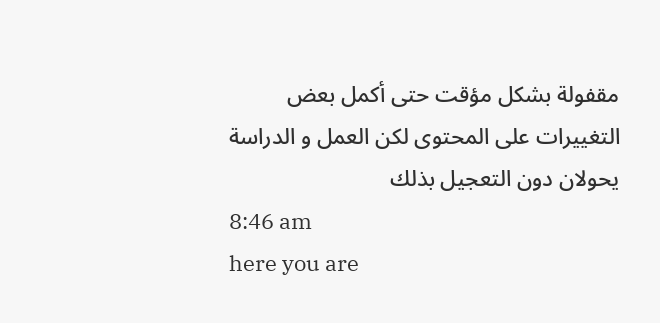مقفولة بشكل مؤقت حتى أكمل بعض التغييرات على المحتوى لكن العمل و الدراسة يحولان دون التعجيل بذلك
8:46 am
here you are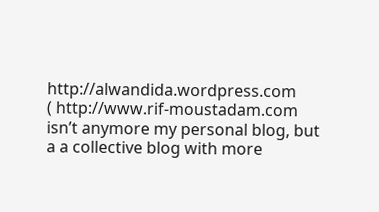http://alwandida.wordpress.com
( http://www.rif-moustadam.com isn’t anymore my personal blog, but a a collective blog with more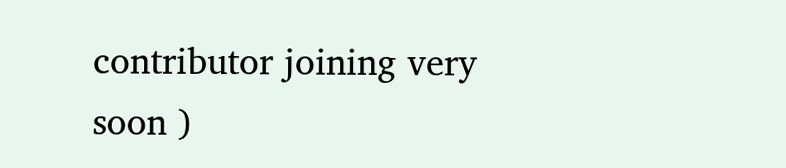contributor joining very soon )